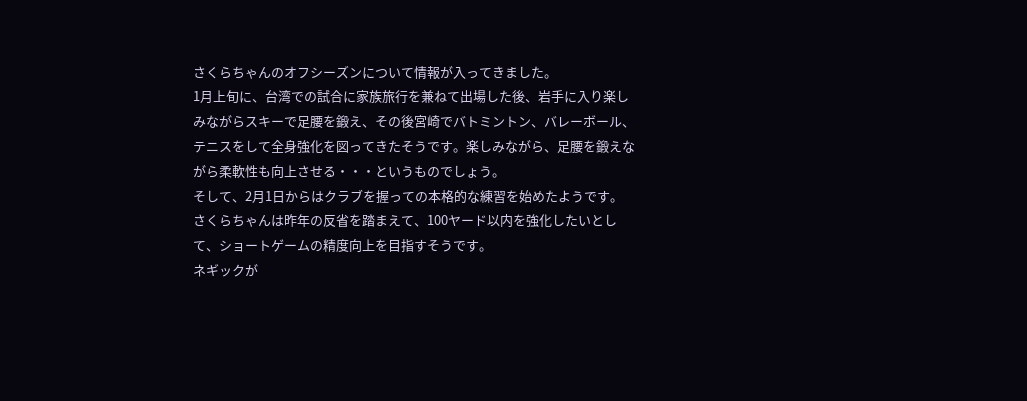さくらちゃんのオフシーズンについて情報が入ってきました。
1月上旬に、台湾での試合に家族旅行を兼ねて出場した後、岩手に入り楽しみながらスキーで足腰を鍛え、その後宮崎でバトミントン、バレーボール、テニスをして全身強化を図ってきたそうです。楽しみながら、足腰を鍛えながら柔軟性も向上させる・・・というものでしょう。
そして、2月1日からはクラブを握っての本格的な練習を始めたようです。
さくらちゃんは昨年の反省を踏まえて、100ヤード以内を強化したいとして、ショートゲームの精度向上を目指すそうです。
ネギックが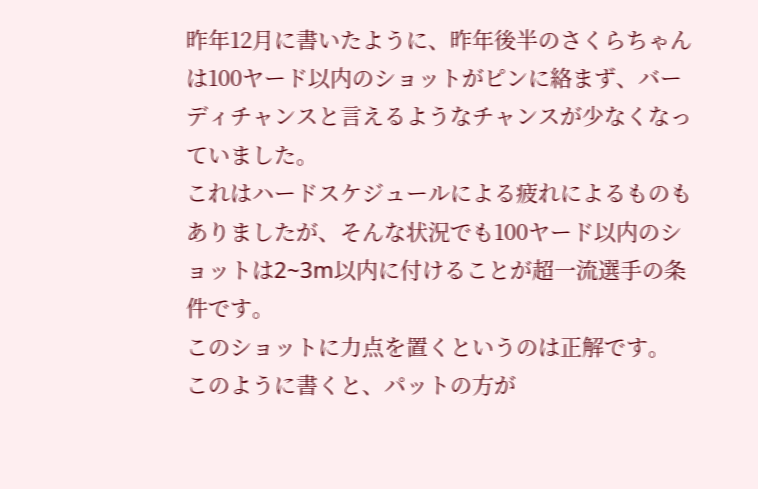昨年12月に書いたように、昨年後半のさくらちゃんは100ヤード以内のショットがピンに絡まず、バーディチャンスと言えるようなチャンスが少なくなっていました。
これはハードスケジュールによる疲れによるものもありましたが、そんな状況でも100ヤード以内のショットは2~3m以内に付けることが超一流選手の条件です。
このショットに力点を置くというのは正解です。
このように書くと、パットの方が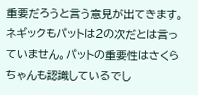重要だろうと言う意見が出てきます。
ネギックもパットは2の次だとは言っていません。パットの重要性はさくらちゃんも認識しているでし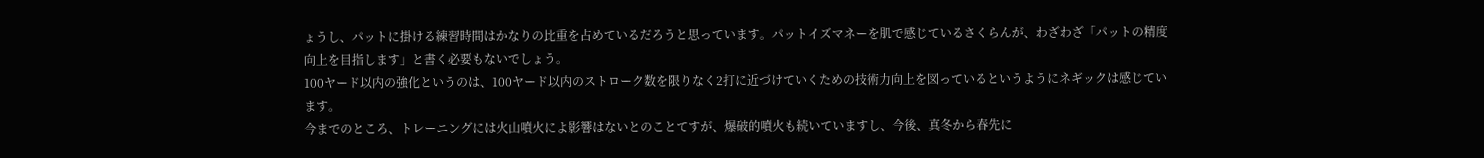ょうし、パットに掛ける練習時間はかなりの比重を占めているだろうと思っています。パットイズマネーを肌で感じているさくらんが、わざわざ「パットの精度向上を目指します」と書く必要もないでしょう。
100ヤード以内の強化というのは、100ヤード以内のストローク数を限りなく2打に近づけていくための技術力向上を図っているというようにネギックは感じています。
今までのところ、トレーニングには火山噴火によ影響はないとのことてすが、爆破的噴火も続いていますし、今後、真冬から春先に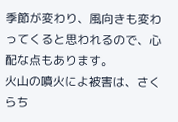季節が変わり、風向きも変わってくると思われるので、心配な点もあります。
火山の噴火によ被害は、さくらち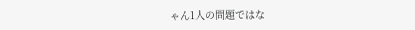ゃん1人の問題ではな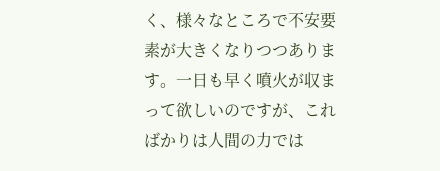く、様々なところで不安要素が大きくなりつつあります。一日も早く噴火が収まって欲しいのですが、こればかりは人間の力では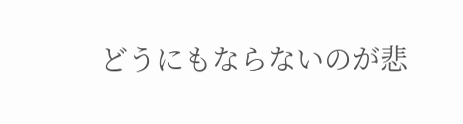どうにもならないのが悲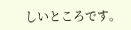しいところです。